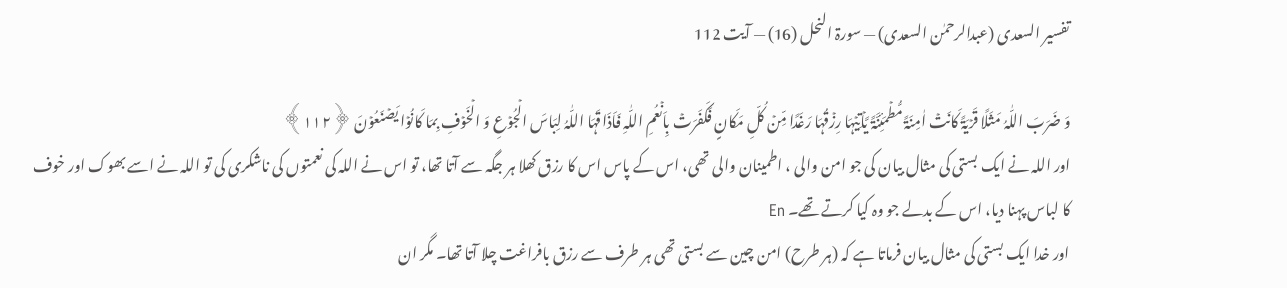تفسیر السعدی (عبدالرحمٰن السعدی) — سورۃ النحل (16) — آیت 112

وَ ضَرَبَ اللّٰہُ مَثَلًا قَرۡیَۃً کَانَتۡ اٰمِنَۃً مُّطۡمَئِنَّۃً یَّاۡتِیۡہَا رِزۡقُہَا رَغَدًا مِّنۡ کُلِّ مَکَانٍ فَکَفَرَتۡ بِاَنۡعُمِ اللّٰہِ فَاَذَاقَہَا اللّٰہُ لِبَاسَ الۡجُوۡعِ وَ الۡخَوۡفِ بِمَا کَانُوۡا یَصۡنَعُوۡنَ ﴿۱۱۲﴾
اور اللہ نے ایک بستی کی مثال بیان کی جو امن والی ، اطمینان والی تھی، اس کے پاس اس کا رزق کھلا ہر جگہ سے آتا تھا، تو اس نے اللہ کی نعمتوں کی ناشکری کی تو اللہ نے اسے بھوک اور خوف کا لباس پہنا دیا، اس کے بدلے جو وہ کیا کرتے تھے۔ En
اور خدا ایک بستی کی مثال بیان فرماتا ہے کہ (ہر طرح) امن چین سے بستی تھی ہر طرف سے رزق بافراغت چلا آتا تھا۔ مگر ان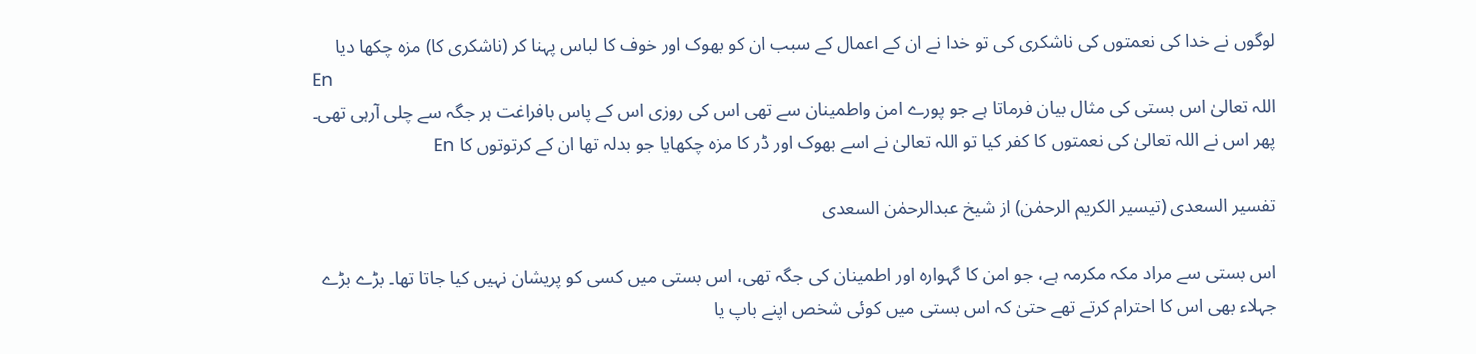لوگوں نے خدا کی نعمتوں کی ناشکری کی تو خدا نے ان کے اعمال کے سبب ان کو بھوک اور خوف کا لباس پہنا کر (ناشکری کا) مزہ چکھا دیا
En
اللہ تعالیٰ اس بستی کی مثال بیان فرماتا ہے جو پورے امن واطمینان سے تھی اس کی روزی اس کے پاس بافراغت ہر جگہ سے چلی آرہی تھی۔ پھر اس نے اللہ تعالیٰ کی نعمتوں کا کفر کیا تو اللہ تعالیٰ نے اسے بھوک اور ڈر کا مزه چکھایا جو بدلہ تھا ان کے کرتوتوں کا En

تفسیر السعدی (تیسیر الکریم الرحمٰن) از شیخ عبدالرحمٰن السعدی

اس بستی سے مراد مکہ مکرمہ ہے، جو امن کا گہوارہ اور اطمینان کی جگہ تھی، اس بستی میں کسی کو پریشان نہیں کیا جاتا تھا۔ بڑے بڑے جہلاء بھی اس کا احترام کرتے تھے حتیٰ کہ اس بستی میں کوئی شخص اپنے باپ یا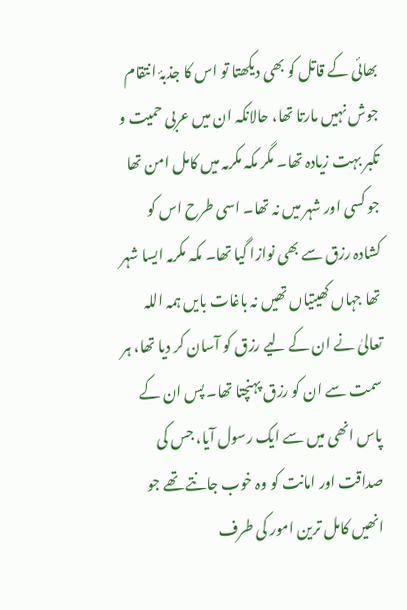بھائی کے قاتل کو بھی دیکھتا تو اس کا جذبۂ انتقام جوش نہیں مارتا تھا، حالانکہ ان میں عربی حمیت و تکبر بہت زیادہ تھا۔ مگر مکہ مکرمہ میں کامل امن تھا جو کسی اور شہر میں نہ تھا۔ اسی طرح اس کو کشادہ رزق سے بھی نوازا گیا تھا۔ مکہ مکرمہ ایسا شہر تھا جہاں کھیتیاں تھیں نہ باغات بایں ہمہ اللہ تعالیٰ نے ان کے لیے رزق کو آسان کر دیا تھا، ہر سمت سے ان کو رزق پہنچتا تھا۔ پس ان کے پاس انھی میں سے ایک رسول آیا، جس کی صداقت اور امانت کو وہ خوب جانتے تھے جو انھیں کامل ترین امور کی طرف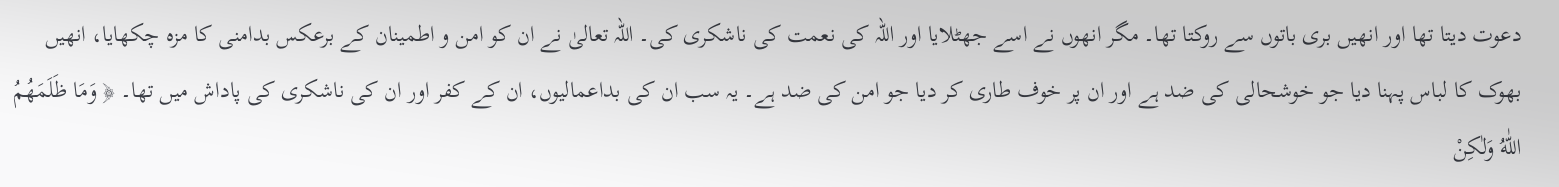دعوت دیتا تھا اور انھیں بری باتوں سے روکتا تھا۔ مگر انھوں نے اسے جھٹلایا اور اللہ کی نعمت کی ناشکری کی۔ اللہ تعالیٰ نے ان کو امن و اطمینان کے برعکس بدامنی کا مزہ چکھایا، انھیں بھوک کا لباس پہنا دیا جو خوشحالی کی ضد ہے اور ان پر خوف طاری کر دیا جو امن کی ضد ہے۔ یہ سب ان کی بداعمالیوں، ان کے کفر اور ان کی ناشکری کی پاداش میں تھا۔ ﴿ وَمَا ظَلَمَهُمُ اللّٰهُ وَلٰكِنْ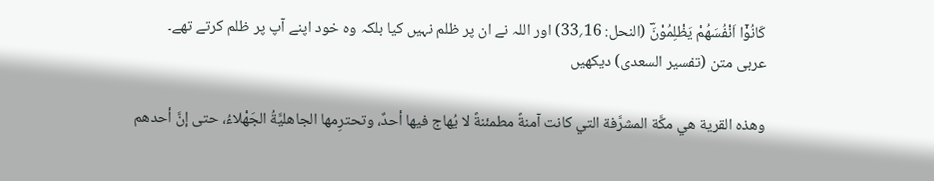كَانُوْۤا اَنْفُسَهُمْ یَظْلِمُوْنَؔ (النحل: 16؍33) اور اللہ نے ان پر ظلم نہیں کیا بلکہ وہ خود اپنے آپ پر ظلم کرتے تھے۔
عربی متن (تفسیر السعدی) دیکھیں

وهذه القرية هي مكَّة المشرَّفة التي كانت آمنةً مطمئنةً لا يُهاج فيها أحدٌ، وتحترِمها الجاهليَّةُ الجَهْلاءُ، حتى إنَّ أحدهم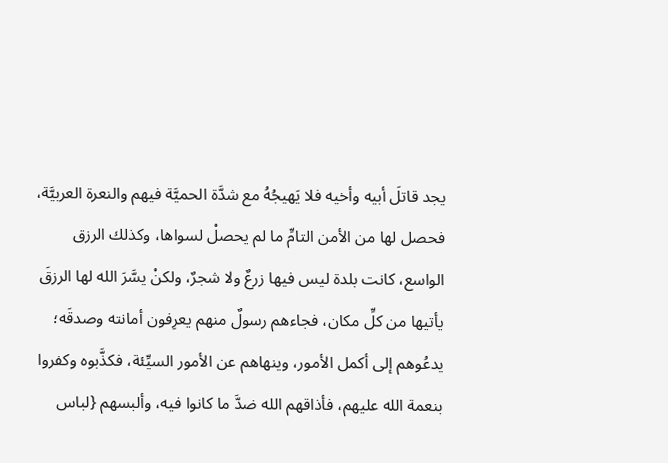يجد قاتلَ أبيه وأخيه فلا يَهيجُهُ مع شدَّة الحميَّة فيهم والنعرة العربيَّة، فحصل لها من الأمن التامِّ ما لم يحصلْ لسواها، وكذلك الرزق الواسع، كانت بلدة ليس فيها زرعٌ ولا شجرٌ، ولكنْ يسَّرَ الله لها الرزقَ يأتيها من كلِّ مكان، فجاءهم رسولٌ منهم يعرِفون أمانته وصدقَه؛ يدعُوهم إلى أكمل الأمور، وينهاهم عن الأمور السيِّئة، فكذَّبوه وكفروا بنعمة الله عليهم، فأذاقهم الله ضدَّ ما كانوا فيه، وألبسهم {لباس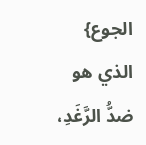الجوع} الذي هو ضدُّ الرَّغَدِ،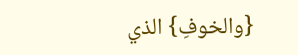{والخوفِ} الذي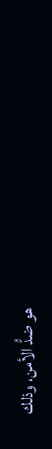هو ضدُّ الأمن، وذلك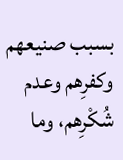بسبب صنيعهم وكفرِهم وعدم شُكْرِهم، وما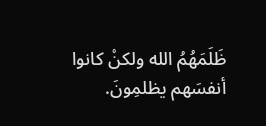ظَلَمَهُمُ الله ولكنْ كانوا أنفسَهم يظلمِونَ.